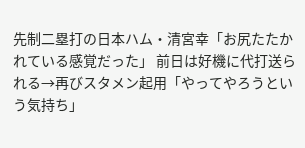先制二塁打の日本ハム・清宮幸「お尻たたかれている感覚だった」 前日は好機に代打送られる→再びスタメン起用「やってやろうという気持ち」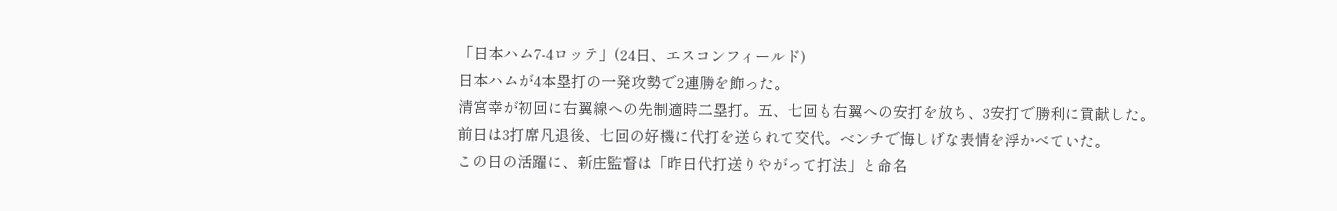「日本ハム7-4ロッテ」(24日、エスコンフィールド)
日本ハムが4本塁打の一発攻勢で2連勝を飾った。
清宮幸が初回に右翼線への先制適時二塁打。五、七回も右翼への安打を放ち、3安打で勝利に貢献した。
前日は3打席凡退後、七回の好機に代打を送られて交代。ベンチで悔しげな表情を浮かべていた。
この日の活躍に、新庄監督は「昨日代打送りやがって打法」と命名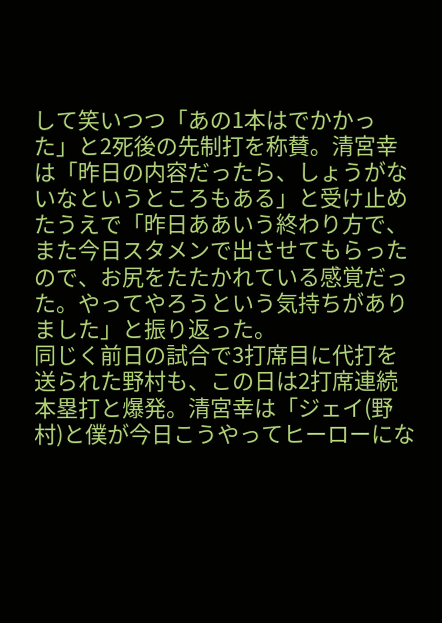して笑いつつ「あの1本はでかかった」と2死後の先制打を称賛。清宮幸は「昨日の内容だったら、しょうがないなというところもある」と受け止めたうえで「昨日ああいう終わり方で、また今日スタメンで出させてもらったので、お尻をたたかれている感覚だった。やってやろうという気持ちがありました」と振り返った。
同じく前日の試合で3打席目に代打を送られた野村も、この日は2打席連続本塁打と爆発。清宮幸は「ジェイ(野村)と僕が今日こうやってヒーローにな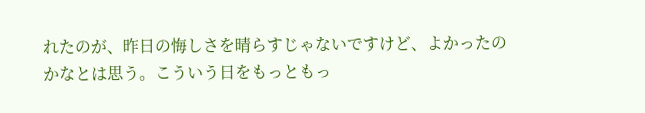れたのが、昨日の悔しさを晴らすじゃないですけど、よかったのかなとは思う。こういう日をもっともっ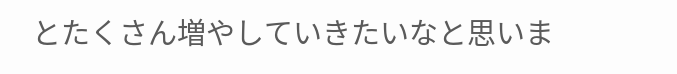とたくさん増やしていきたいなと思いま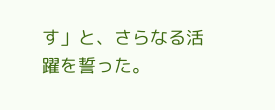す」と、さらなる活躍を誓った。